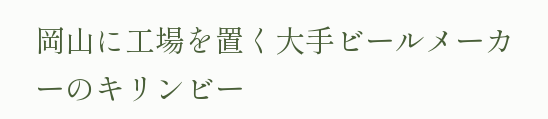岡山に工場を置く大手ビールメーカーのキリンビー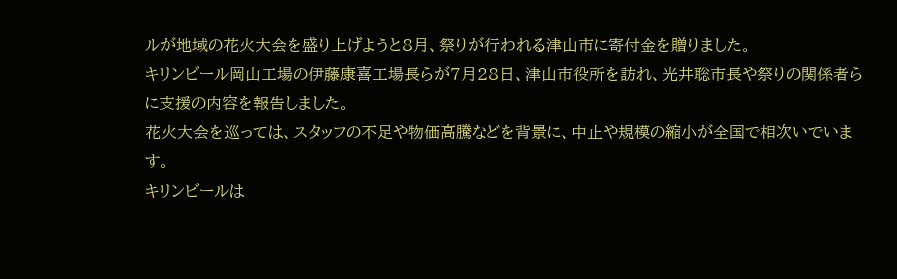ルが地域の花火大会を盛り上げようと8月、祭りが行われる津山市に寄付金を贈りました。
キリンビール岡山工場の伊藤康喜工場長らが7月28日、津山市役所を訪れ、光井聡市長や祭りの関係者らに支援の内容を報告しました。
花火大会を巡っては、スタッフの不足や物価高騰などを背景に、中止や規模の縮小が全国で相次いでいます。
キリンビールは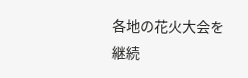各地の花火大会を継続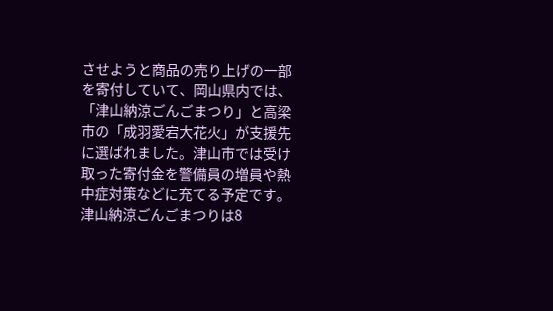させようと商品の売り上げの一部を寄付していて、岡山県内では、「津山納涼ごんごまつり」と高梁市の「成羽愛宕大花火」が支援先に選ばれました。津山市では受け取った寄付金を警備員の増員や熱中症対策などに充てる予定です。
津山納涼ごんごまつりは8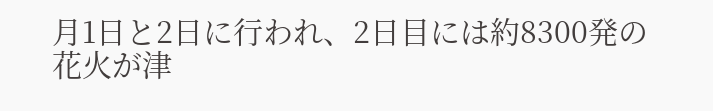月1日と2日に行われ、2日目には約8300発の花火が津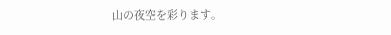山の夜空を彩ります。